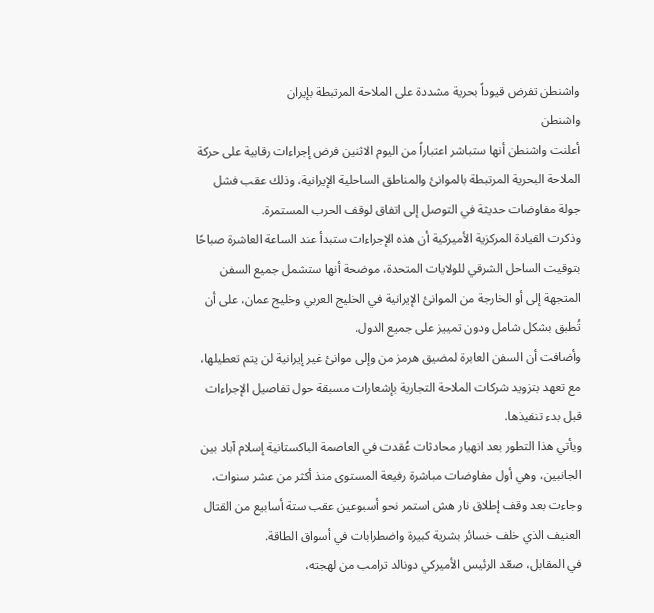واشنطن تفرض قيوداً بحرية مشددة على الملاحة المرتبطة بإيران
واشنطن
أعلنت واشنطن أنها ستباشر اعتباراً من اليوم الاثنين فرض إجراءات رقابية على حركة الملاحة البحرية المرتبطة بالموانئ والمناطق الساحلية الإيرانية، وذلك عقب فشل جولة مفاوضات حديثة في التوصل إلى اتفاق لوقف الحرب المستمرة.
وذكرت القيادة المركزية الأميركية أن هذه الإجراءات ستبدأ عند الساعة العاشرة صباحًا بتوقيت الساحل الشرقي للولايات المتحدة، موضحة أنها ستشمل جميع السفن المتجهة إلى أو الخارجة من الموانئ الإيرانية في الخليج العربي وخليج عمان، على أن تُطبق بشكل شامل ودون تمييز على جميع الدول.
وأضافت أن السفن العابرة لمضيق هرمز من وإلى موانئ غير إيرانية لن يتم تعطيلها، مع تعهد بتزويد شركات الملاحة التجارية بإشعارات مسبقة حول تفاصيل الإجراءات قبل بدء تنفيذها.
ويأتي هذا التطور بعد انهيار محادثات عُقدت في العاصمة الباكستانية إسلام آباد بين الجانبين، وهي أول مفاوضات مباشرة رفيعة المستوى منذ أكثر من عشر سنوات، وجاءت بعد وقف إطلاق نار هش استمر نحو أسبوعين عقب ستة أسابيع من القتال العنيف الذي خلف خسائر بشرية كبيرة واضطرابات في أسواق الطاقة.
في المقابل، صعّد الرئيس الأميركي دونالد ترامب من لهجته،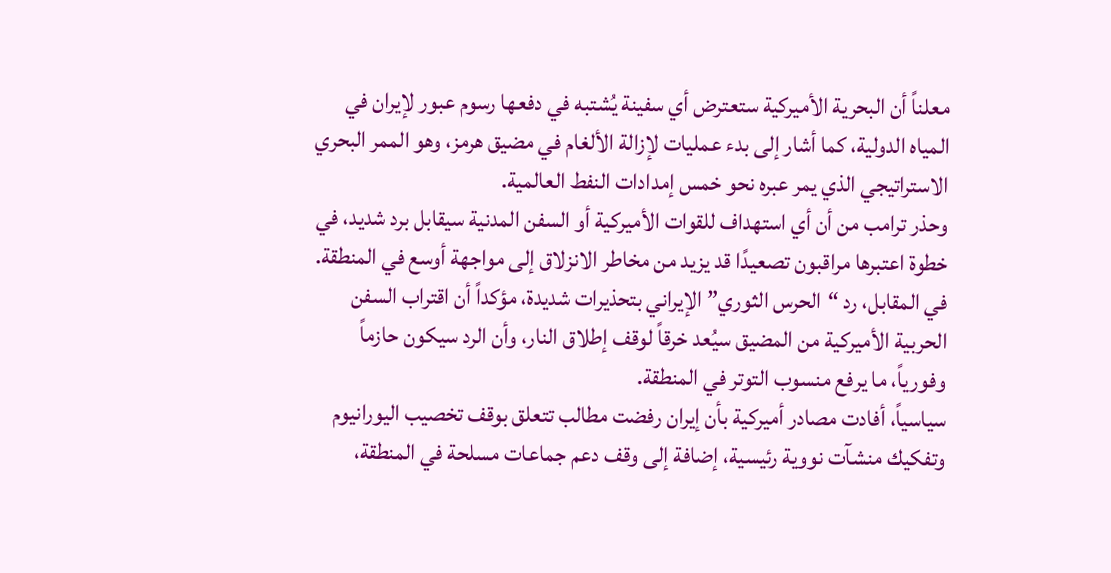معلناً أن البحرية الأميركية ستعترض أي سفينة يُشتبه في دفعها رسوم عبور لإيران في المياه الدولية، كما أشار إلى بدء عمليات لإزالة الألغام في مضيق هرمز، وهو الممر البحري الاستراتيجي الذي يمر عبره نحو خمس إمدادات النفط العالمية.
وحذر ترامب من أن أي استهداف للقوات الأميركية أو السفن المدنية سيقابل برد شديد، في خطوة اعتبرها مراقبون تصعيدًا قد يزيد من مخاطر الانزلاق إلى مواجهة أوسع في المنطقة.
في المقابل، رد “الحرس الثوري” الإيراني بتحذيرات شديدة، مؤكداً أن اقتراب السفن الحربية الأميركية من المضيق سيُعد خرقاً لوقف إطلاق النار، وأن الرد سيكون حازماً وفورياً، ما يرفع منسوب التوتر في المنطقة.
سياسياً، أفادت مصادر أميركية بأن إيران رفضت مطالب تتعلق بوقف تخصيب اليورانيوم وتفكيك منشآت نووية رئيسية، إضافة إلى وقف دعم جماعات مسلحة في المنطقة،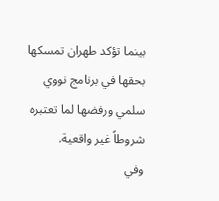بينما تؤكد طهران تمسكها بحقها في برنامج نووي سلمي ورفضها لما تعتبره شروطاً غير واقعية.
وفي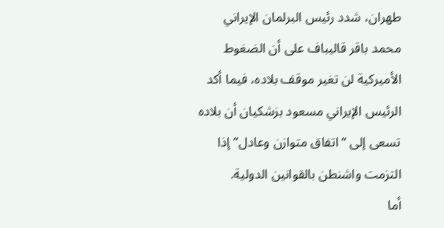طهران، شدد رئيس البرلمان الإيراني محمد باقر قاليباف على أن الضغوط الأميركية لن تغير موقف بلاده، فيما أكد الرئيس الإيراني مسعود بزشكيان أن بلاده تسعى إلى “اتفاق متوازن وعادل” إذا التزمت واشنطن بالقوانين الدولية.
أما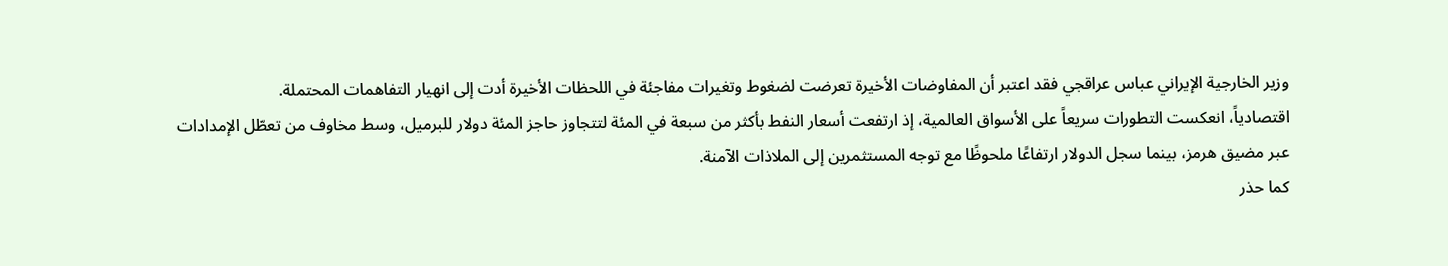وزير الخارجية الإيراني عباس عراقجي فقد اعتبر أن المفاوضات الأخيرة تعرضت لضغوط وتغيرات مفاجئة في اللحظات الأخيرة أدت إلى انهيار التفاهمات المحتملة.
اقتصادياً، انعكست التطورات سريعاً على الأسواق العالمية، إذ ارتفعت أسعار النفط بأكثر من سبعة في المئة لتتجاوز حاجز المئة دولار للبرميل، وسط مخاوف من تعطّل الإمدادات عبر مضيق هرمز، بينما سجل الدولار ارتفاعًا ملحوظًا مع توجه المستثمرين إلى الملاذات الآمنة.
كما حذر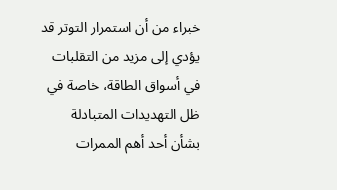خبراء من أن استمرار التوتر قد يؤدي إلى مزيد من التقلبات في أسواق الطاقة، خاصة في ظل التهديدات المتبادلة بشأن أحد أهم الممرات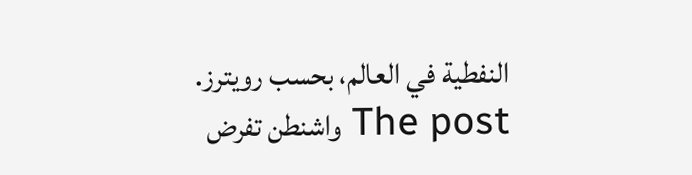النفطية في العالم، بحسب رويترز.
The post واشنطن تفرض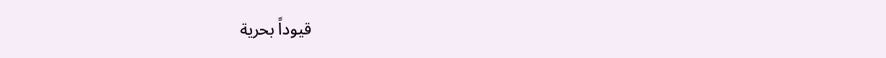قيوداً بحرية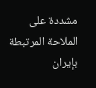مشددة على الملاحة المرتبطة بإيران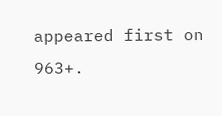appeared first on 963+.